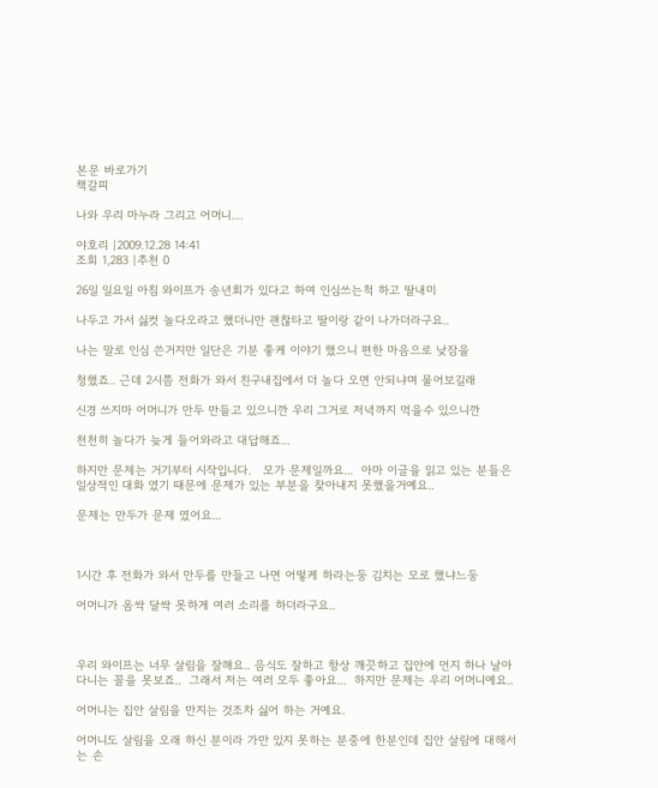본문 바로가기
책갈피

나와 우리 마누라 그리고 어머니....

야호리 |2009.12.28 14:41
조회 1,283 |추천 0

26일 일요일 아침 와이프가 송년회가 있다고 하여 인심쓰는척 하고 딸내미

나두고 가서 싫컷 놀다오라고 했더니만 괜찮타고 딸이랑 같이 나가더라구요..

나는 말로 인심 쓴거지만 일단은 기분 좋케 이야기 했으니 편한 마음으로 낮잠을

청했죠.. 근데 2시쯤 전화가 와서 친구내집에서 더 놀다 오면 안되냐며 물어보길래

신경 쓰지마 어머니가 만두 만들고 있으니깐 우리 그거로 저녁까지 먹을수 있으니깐

천천히 놀다가 늦게 들어와라고 대답해죠...

하지만 문제는 거기부터 시작입니다.   모가 문제일까요...  아마 이글을 읽고 있는 분들은 일상적인 대화 였기 때문에 문제가 있는 부분을 찾아내지 못했을거예요..

문제는 만두가 문제 였어요...



1시간 후 전화가 와서 만두를 만들고 나면 어떻케 하라는둥 김치는 모로 했냐느둥

어머니가 옴싹 달싹 못하게 여러 소리를 하더라구요..



우리 와이프는 너무 살림을 잘해요.. 음식도 잘하고 항상 깨끗하고 집안에 먼지 하나 날아다니는 꼴을 못보죠..  그래서 저는 여러 모두 좋아요...  하지만 문제는 우리 어머니예요..

어머니는 집안 살림을 만지는 것조차 싫어 하는 거예요.

어머니도 살림을 오래 하신 분이라 가만 있지 못하는 분중에 한분인데 집안 살림에 대해서는 손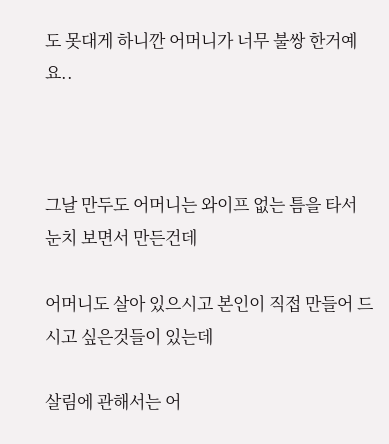도 못대게 하니깐 어머니가 너무 불쌍 한거예요..



그날 만두도 어머니는 와이프 없는 틈을 타서 눈치 보면서 만든건데

어머니도 살아 있으시고 본인이 직접 만들어 드시고 싶은것들이 있는데

살림에 관해서는 어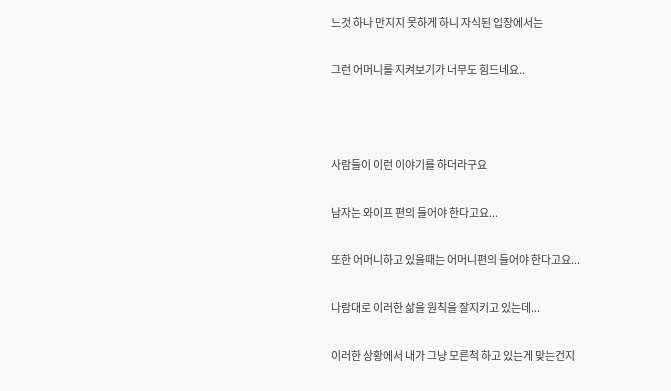느것 하나 만지지 못하게 하니 자식된 입장에서는

그런 어머니를 지켜보기가 너무도 힘드네요..



사람들이 이런 이야기를 하더라구요

남자는 와이프 편의 들어야 한다고요...

또한 어머니하고 있을때는 어머니편의 들어야 한다고요...

나람대로 이러한 삶을 원칙을 잘지키고 있는데...

이러한 상황에서 내가 그냥 모른척 하고 있는게 맞는건지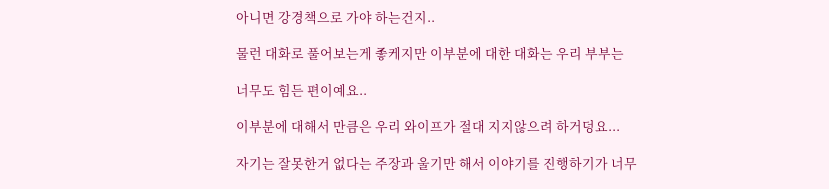아니면 강경책으로 가야 하는건지..

물런 대화로 풀어보는게 좋케지만 이부분에 대한 대화는 우리 부부는

너무도 힘든 편이예요..

이부분에 대해서 만큼은 우리 와이프가 절대 지지않으려 하거덩요...

자기는 잘못한거 없다는 주장과 울기만 해서 이야기를 진행하기가 너무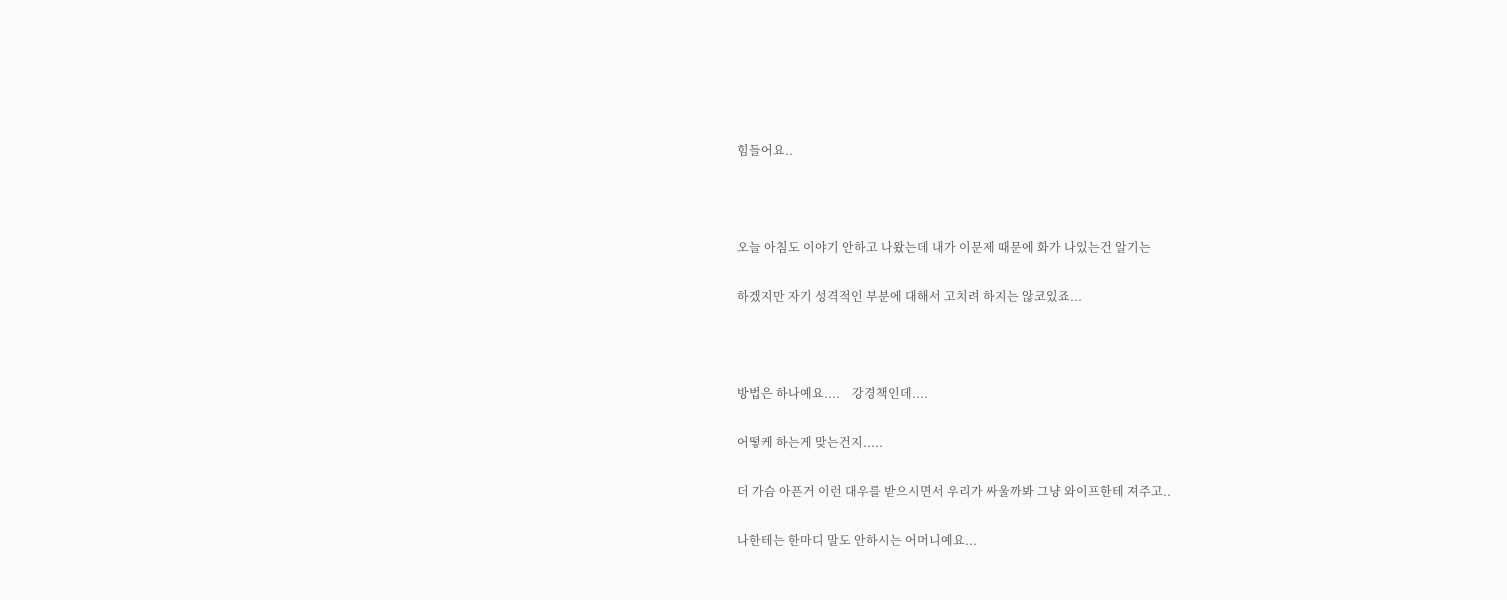힘들어요..



오늘 아침도 이야기 안하고 나왔는데 내가 이문제 때문에 화가 나있는건 알기는

하겠지만 자기 성격적인 부분에 대해서 고치려 하지는 않코있죠...



방법은 하나예요....    강경책인데....

어떻케 하는게 맞는건지.....

더 가슴 아픈거 이런 대우를 받으시면서 우리가 싸울까봐 그냥 와이프한테 져주고..

나한테는 한마디 말도 안하시는 어머니예요...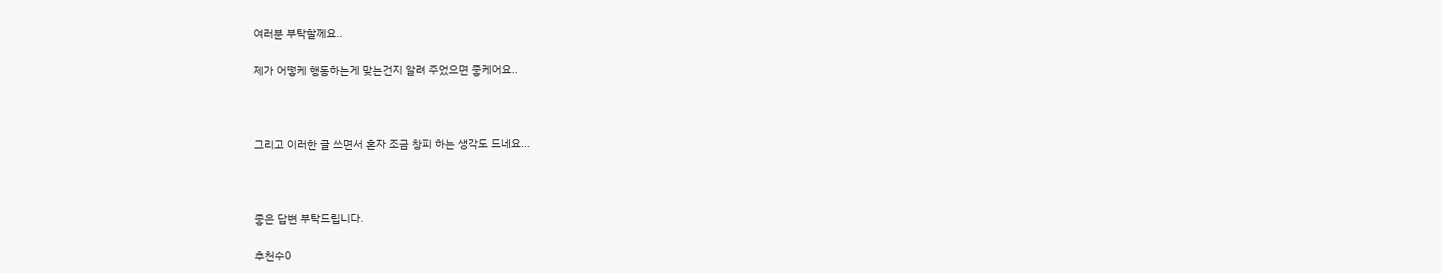여러분 부탁할께요..

제가 어떻케 행동하는게 맞는건지 알려 주었으면 좋케어요..



그리고 이러한 글 쓰면서 혼자 조금 창피 하는 생각도 드네요...



좋은 답변 부탁드립니다.

추천수0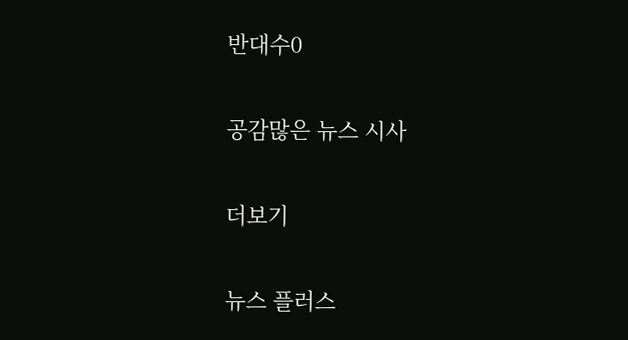반대수0

공감많은 뉴스 시사

더보기

뉴스 플러스